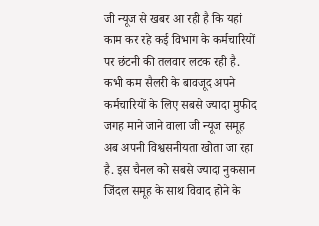जी न्यूज से खबर आ रही है कि यहां काम कर रहे कई विभाग के कर्मचारियों पर छंटनी की तलवार लटक रही है. कभी कम सैलरी के बावजूद अपने कर्मचारियों के लिए सबसे ज्यादा मुफीद जगह माने जाने वाला जी न्यूज समूह अब अपनी विश्वसनीयता खोता जा रहा है. इस चैनल को सबसे ज्यादा नुकसान जिंदल समूह के साथ विवाद होने के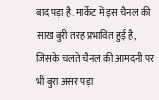बाद पड़ा है. मार्केट में इस चैनल की साख बुरी तरह प्रभावित हुई है, जिसके चलते चैनल की आमदनी पर भी बुरा असर पड़ा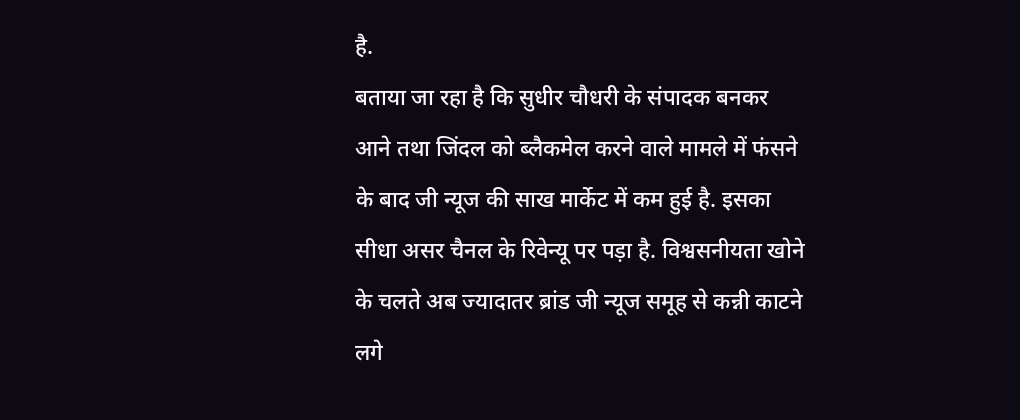है.
बताया जा रहा है कि सुधीर चौधरी के संपादक बनकर आने तथा जिंदल को ब्लैकमेल करने वाले मामले में फंसने के बाद जी न्यूज की साख मार्केट में कम हुई है. इसका सीधा असर चैनल के रिवेन्यू पर पड़ा है. विश्वसनीयता खोने के चलते अब ज्यादातर ब्रांड जी न्यूज समूह से कन्नी काटने लगे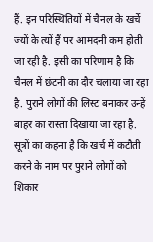हैं. इन परिस्थितियों में चैनल के खर्चे ज्यों के त्यों हैं पर आमदनी कम होती जा रही है. इसी का परिणाम है कि चैनल में छंटनी का दौर चलाया जा रहा है. पुराने लोगों की लिस्ट बनाकर उन्हें बाहर का रास्ता दिखाया जा रहा है.
सूत्रों का कहना है कि खर्च में कटौती करने के नाम पर पुराने लोगों को शिकार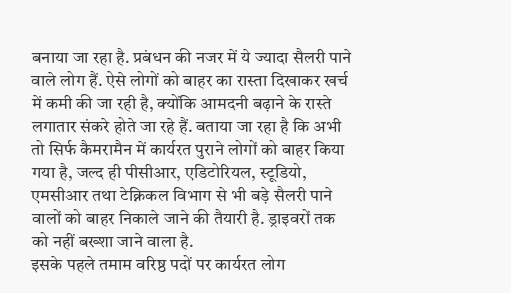बनाया जा रहा है. प्रबंधन की नजर में ये ज्यादा सैलरी पाने वाले लोग हैं. ऐसे लोगों को बाहर का रास्ता दिखाकर खर्च में कमी की जा रही है, क्योंकि आमदनी बढ़ाने के रास्ते लगातार संकरे होते जा रहे हैं. बताया जा रहा है कि अभी तो सिर्फ कैमरामैन में कार्यरत पुराने लोगों को बाहर किया गया है, जल्द ही पीसीआर, एडिटोरियल, स्टूडियो, एमसीआर तथा टेक्निकल विभाग से भी बड़े सैलरी पाने वालों को बाहर निकाले जाने की तैयारी है. ड्राइवरों तक को नहीं बख्शा जाने वाला है.
इसके पहले तमाम वरिष्ठ पदों पर कार्यरत लोग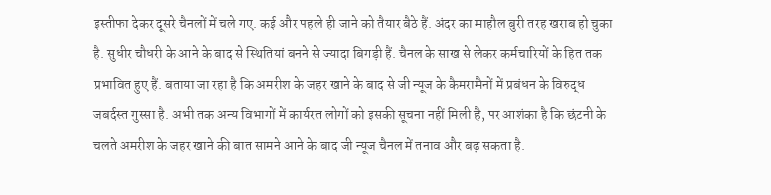इस्तीफा देकर दूसरे चैनलों में चले गए. कई और पहले ही जाने को तैयार बैठे हैं. अंदर का माहौल बुरी तरह खराब हो चुका है. सुधीर चौधरी के आने के बाद से स्थितियां बनने से ज्यादा बिगड़ी हैं. चैनल के साख से लेकर कर्मचारियों के हित तक प्रभावित हुए हैं. बताया जा रहा है कि अमरीश के जहर खाने के बाद से जी न्यूज के कैमरामैनों में प्रबंधन के विरुद्ध जबर्दस्त गुस्सा है. अभी तक अन्य विभागों में कार्यरत लोगों को इसकी सूचना नहीं मिली है, पर आशंका है कि छंटनी के चलते अमरीश के जहर खाने की बात सामने आने के बाद जी न्यूज चैनल में तनाव और बढ़ सकता है.